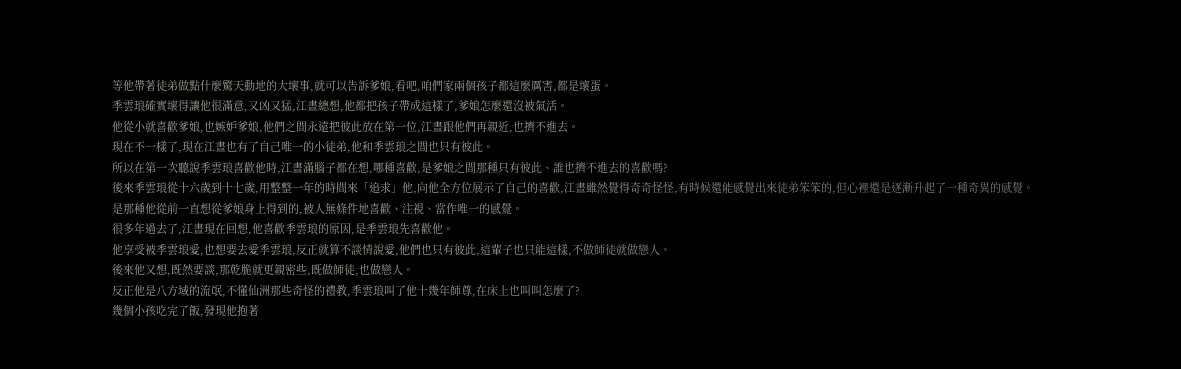等他帶著徒弟做點什麼驚天動地的大壞事,就可以告訴爹娘,看吧,咱們家兩個孩子都這麼厲害,都是壞蛋。
季雲琅確實壞得讓他很滿意,又凶又猛,江晝總想,他都把孩子帶成這樣了,爹娘怎麼還沒被氣活。
他從小就喜歡爹娘,也嫉妒爹娘,他們之間永遠把彼此放在第一位,江晝跟他們再親近,也擠不進去。
現在不一樣了,現在江晝也有了自己唯一的小徒弟,他和季雲琅之間也只有彼此。
所以在第一次聽說季雲琅喜歡他時,江晝滿腦子都在想,哪種喜歡,是爹娘之間那種只有彼此、誰也擠不進去的喜歡嗎?
後來季雲琅從十六歲到十七歲,用整整一年的時間來「追求」他,向他全方位展示了自己的喜歡,江晝雖然覺得奇奇怪怪,有時候還能感覺出來徒弟笨笨的,但心裡還是逐漸升起了一種奇異的感覺。
是那種他從前一直想從爹娘身上得到的,被人無條件地喜歡、注視、當作唯一的感覺。
很多年過去了,江晝現在回想,他喜歡季雲琅的原因,是季雲琅先喜歡他。
他享受被季雲琅愛,也想要去愛季雲琅,反正就算不談情說愛,他們也只有彼此,這輩子也只能這樣,不做師徒就做戀人。
後來他又想,既然要談,那乾脆就更親密些,既做師徒,也做戀人。
反正他是八方域的流氓,不懂仙洲那些奇怪的禮教,季雲琅叫了他十幾年師尊,在床上也叫叫怎麼了?
幾個小孩吃完了飯,發現他抱著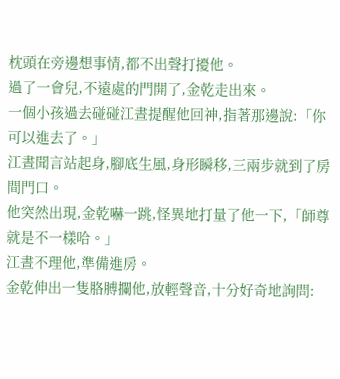枕頭在旁邊想事情,都不出聲打擾他。
過了一會兒,不遠處的門開了,金乾走出來。
一個小孩過去碰碰江晝提醒他回神,指著那邊說:「你可以進去了。」
江晝聞言站起身,腳底生風,身形瞬移,三兩步就到了房間門口。
他突然出現,金乾嚇一跳,怪異地打量了他一下,「師尊就是不一樣哈。」
江晝不理他,準備進房。
金乾伸出一隻胳膊攔他,放輕聲音,十分好奇地詢問: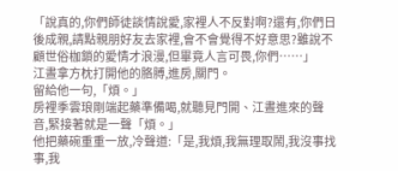「說真的,你們師徒談情說愛,家裡人不反對啊?還有,你們日後成親,請點親朋好友去家裡,會不會覺得不好意思?雖說不顧世俗枷鎖的愛情才浪漫,但畢竟人言可畏,你們……」
江晝拿方枕打開他的胳膊,進房,關門。
留給他一句,「煩。」
房裡季雲琅剛端起藥準備喝,就聽見門開、江晝進來的聲音,緊接著就是一聲「煩。」
他把藥碗重重一放,冷聲道:「是,我煩,我無理取鬧,我沒事找事,我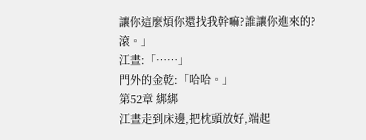讓你這麼煩你還找我幹嘛?誰讓你進來的?滾。」
江晝:「……」
門外的金乾:「哈哈。」
第52章 綁綁
江晝走到床邊,把枕頭放好,端起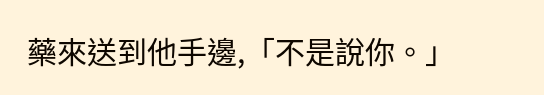藥來送到他手邊,「不是說你。」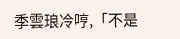季雲琅冷哼,「不是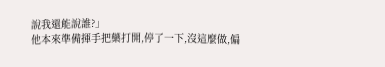說我還能說誰?」
他本來準備揮手把藥打開,停了一下,沒這麼做,偏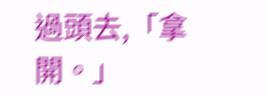過頭去,「拿開。」